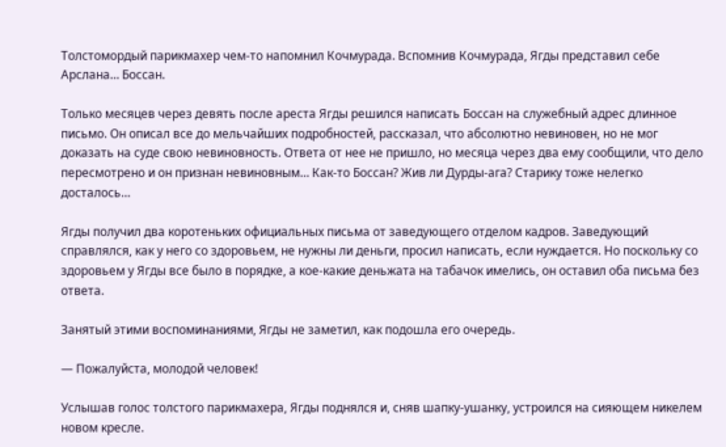Толстомордый парикмахер чем-то напомнил Кочмурада. Вспомнив Кочмурада, Ягды представил себе Арслана… Боссан.

Только месяцев через девять после ареста Ягды решился написать Боссан на служебный адрес длинное письмо. Он описал все до мельчайших подробностей, рассказал, что абсолютно невиновен, но не мог доказать на суде свою невиновность. Ответа от нее не пришло, но месяца через два ему сообщили, что дело пересмотрено и он признан невиновным… Как-то Боссан? Жив ли Дурды-ага? Старику тоже нелегко досталось…

Ягды получил два коротеньких официальных письма от заведующего отделом кадров. Заведующий справлялся, как у него со здоровьем, не нужны ли деньги, просил написать, если нуждается. Но поскольку со здоровьем у Ягды все было в порядке, а кое-какие деньжата на табачок имелись, он оставил оба письма без ответа.

Занятый этими воспоминаниями, Ягды не заметил, как подошла его очередь.

— Пожалуйста, молодой человек!

Услышав голос толстого парикмахера, Ягды поднялся и, сняв шапку-ушанку, устроился на сияющем никелем новом кресле.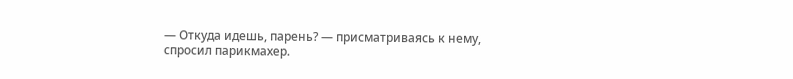— Откуда идешь, парень? — присматриваясь к нему, спросил парикмахер.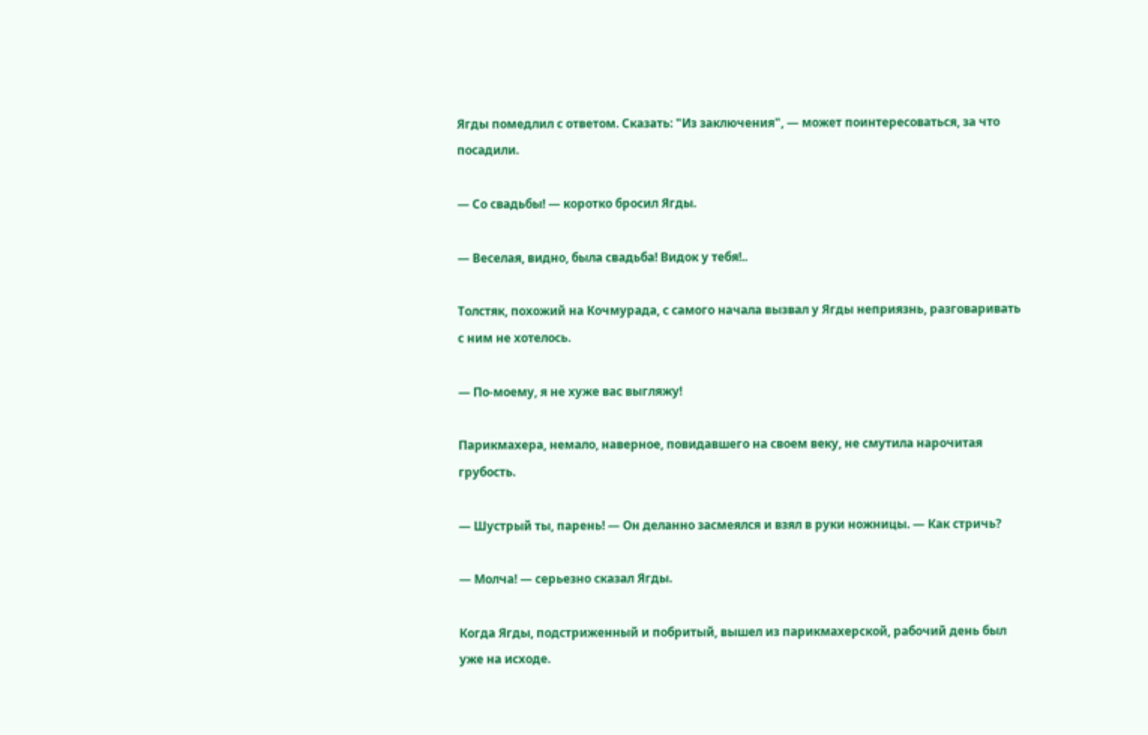Ягды помедлил с ответом. Сказать: "Из заключения", — может поинтересоваться, за что посадили.

— Со свадьбы! — коротко бросил Ягды.

— Веселая, видно, была свадьба! Видок у тебя!..

Толстяк, похожий на Кочмурада, с самого начала вызвал у Ягды неприязнь, разговаривать с ним не хотелось.

— По-моему, я не хуже вас выгляжу!

Парикмахера, немало, наверное, повидавшего на своем веку, не смутила нарочитая грубость.

— Шустрый ты, парень! — Он деланно засмеялся и взял в руки ножницы. — Как стричь?

— Молча! — серьезно сказал Ягды.

Когда Ягды, подстриженный и побритый, вышел из парикмахерской, рабочий день был уже на исходе.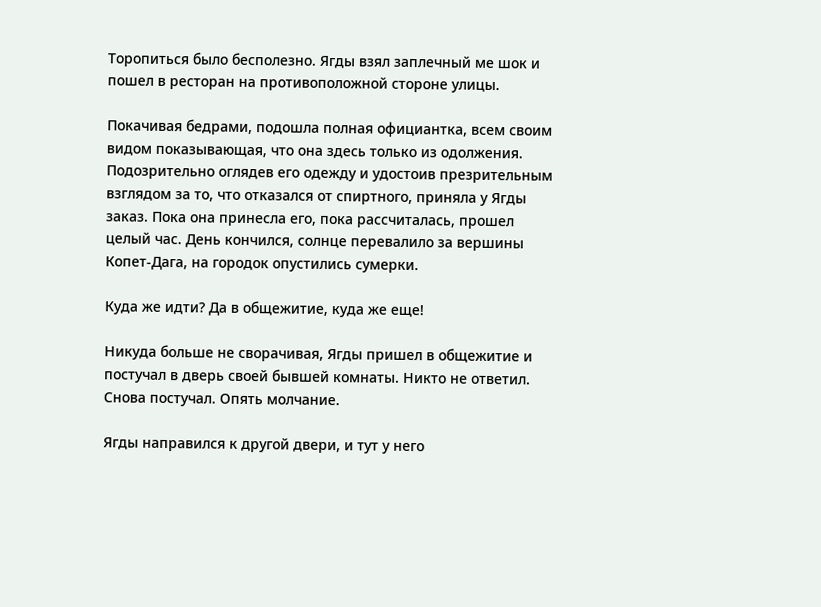Торопиться было бесполезно. Ягды взял заплечный ме шок и пошел в ресторан на противоположной стороне улицы.

Покачивая бедрами, подошла полная официантка, всем своим видом показывающая, что она здесь только из одолжения. Подозрительно оглядев его одежду и удостоив презрительным взглядом за то, что отказался от спиртного, приняла у Ягды заказ. Пока она принесла его, пока рассчиталась, прошел целый час. День кончился, солнце перевалило за вершины Копет-Дага, на городок опустились сумерки.

Куда же идти? Да в общежитие, куда же еще!

Никуда больше не сворачивая, Ягды пришел в общежитие и постучал в дверь своей бывшей комнаты. Никто не ответил. Снова постучал. Опять молчание.

Ягды направился к другой двери, и тут у него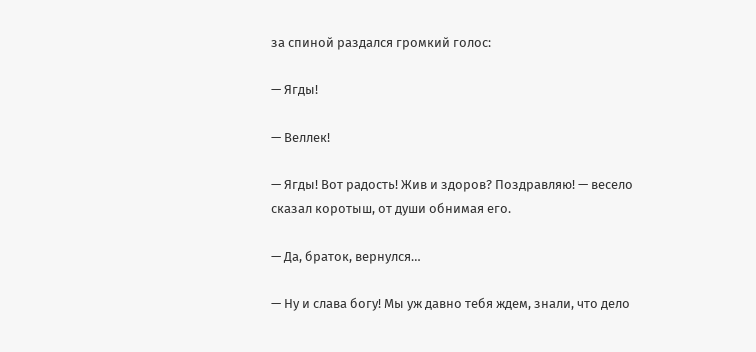за спиной раздался громкий голос:

— Ягды!

— Веллек!

— Ягды! Вот радость! Жив и здоров? Поздравляю! — весело сказал коротыш, от души обнимая его.

— Да, браток, вернулся…

— Ну и слава богу! Мы уж давно тебя ждем, знали, что дело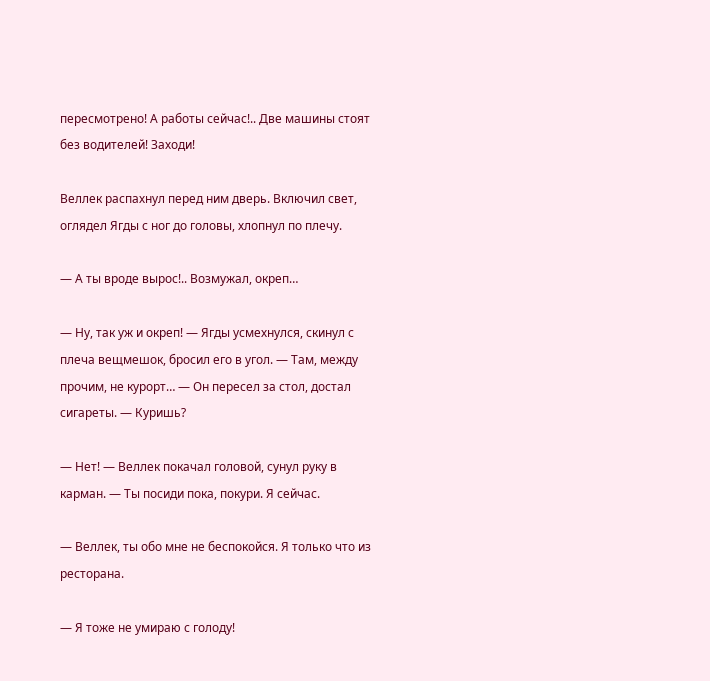пересмотрено! А работы сейчас!.. Две машины стоят без водителей! Заходи!

Веллек распахнул перед ним дверь. Включил свет, оглядел Ягды с ног до головы, хлопнул по плечу.

— А ты вроде вырос!.. Возмужал, окреп…

— Ну, так уж и окреп! — Ягды усмехнулся, скинул с плеча вещмешок, бросил его в угол. — Там, между прочим, не курорт… — Он пересел за стол, достал сигареты. — Куришь?

— Нет! — Веллек покачал головой, сунул руку в карман. — Ты посиди пока, покури. Я сейчас.

— Веллек, ты обо мне не беспокойся. Я только что из ресторана.

— Я тоже не умираю с голоду!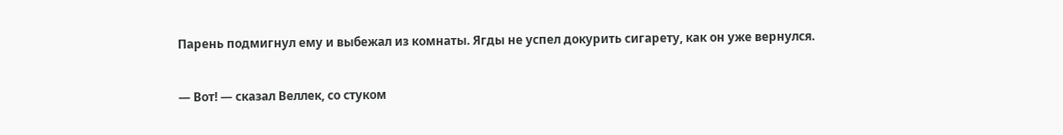Парень подмигнул ему и выбежал из комнаты. Ягды не успел докурить сигарету, как он уже вернулся.

— Вот! — сказал Веллек, со стуком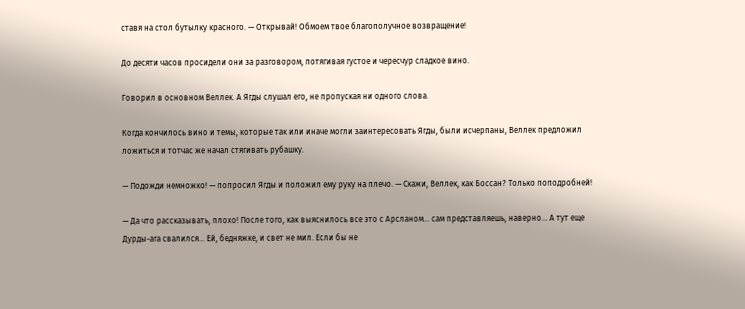ставя на стол бутылку красного. — Открывай! Обмоем твое благополучное возвращение!

До десяти часов просидели они за разговором, потягивая густое и чересчур сладкое вино.

Говорил в основном Веллек. А Ягды слушал его, не пропуская ни одного слова.

Когда кончилось вино и темы, которые так или иначе могли заинтересовать Ягды, были исчерпаны, Веллек предложил ложиться и тотчас же начал стягивать рубашку.

— Подожди немножко! — попросил Ягды и положил ему руку на плечо. — Скажи, Веллек, как Боссан? Только поподробней!

— Да что рассказывать, плохо! После того, как выяснилось все это с Арсланом… сам представляешь, наверно… А тут еще Дурды-ага свалился… Ей, бедняжке, и свет не мил. Если бы не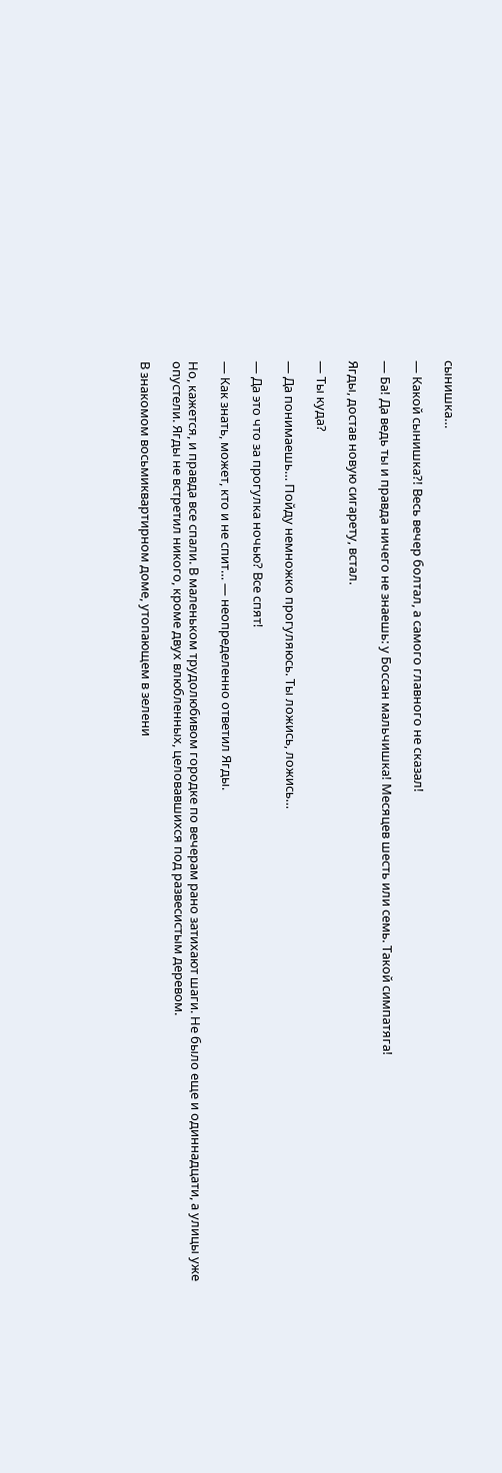сынишка…

— Какой сынишка?! Весь вечер болтал, а самого главного не сказал!

— Ба! Да ведь ты и правда ничего не знаешь: у Боссан мальчишка! Месяцев шесть или семь. Такой симпатяга!

Ягды, достав новую сигарету, встал.

— Ты куда?

— Да понимаешь… Пойду немножко прогуляюсь. Ты ложись, ложись…

— Да это что за прогулка ночью? Все спят!

— Как знать, может, кто и не спит… — неопределенно ответил Ягды.

Но, кажется, и правда все спали. В маленьком трудолюбивом городке по вечерам рано затихают шаги. Не было еще и одиннадцати, а улицы уже опустели. Ягды не встретил никого, кроме двух влюбленных, целовавшихся под развесистым деревом.

В знакомом восьмиквартирном доме, утопающем в зелени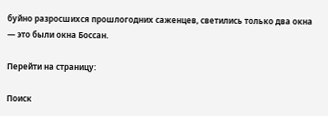буйно разросшихся прошлогодних саженцев, светились только два окна — это были окна Боссан.

Перейти на страницу:

Поиск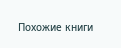Похожие книги